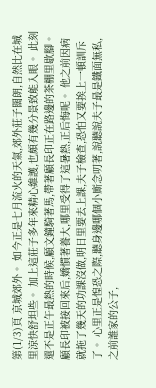第(1/3)頁 京城郊外。 如今正是七月流火的天氣,郊外莊子闊朗,自然比在城里涼快舒坦些。 加上這莊子多年來精心維護,也頗有幾分景致能入眼。 此刻還不是正午最熱的時候,顧文鐘騎著馬,帶著顧長印正在路邊的茶棚里歇腳。 顧長印被接回來后,嬌慣著養大,哪里受得了這暑熱,正后悔呢。 他之前因病就拖了幾天的功課沒做,明日里要去上課,夫子檢查,恐怕又要挨上一頓訓斥了。 心里正是惶恐之際,聽身邊哪個小廝念叨著,說聽說夫子最是鐵面無私,之前誰家的公子,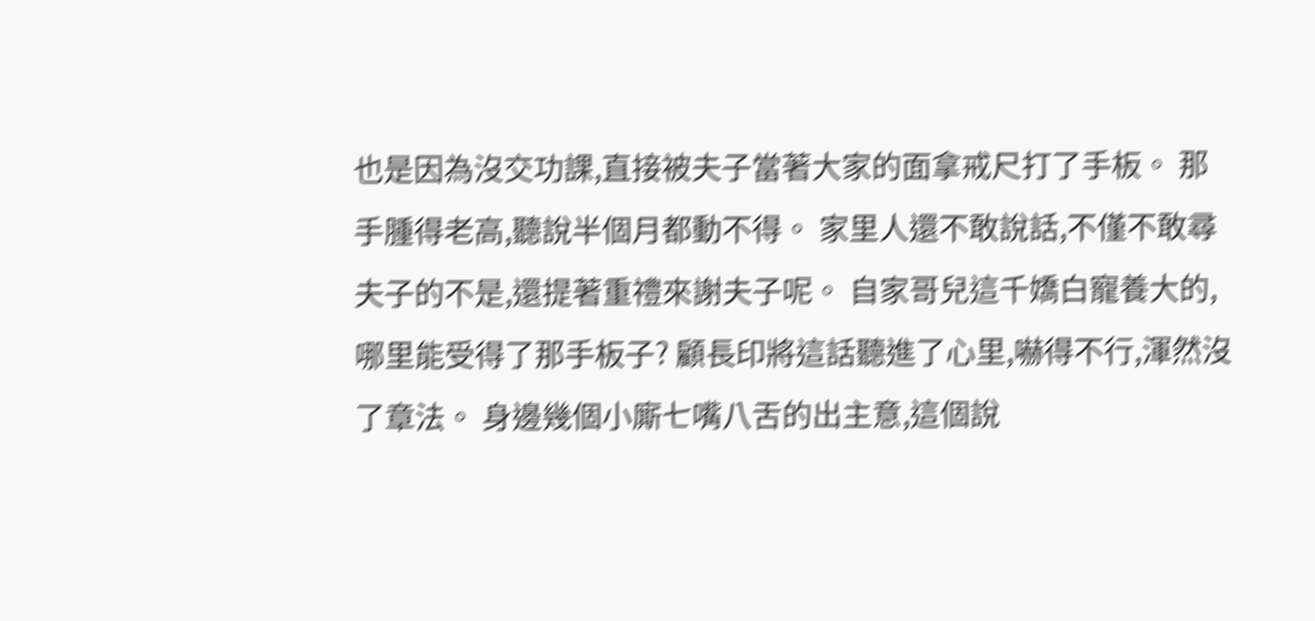也是因為沒交功課,直接被夫子當著大家的面拿戒尺打了手板。 那手腫得老高,聽說半個月都動不得。 家里人還不敢說話,不僅不敢尋夫子的不是,還提著重禮來謝夫子呢。 自家哥兒這千嬌白寵養大的,哪里能受得了那手板子? 顧長印將這話聽進了心里,嚇得不行,渾然沒了章法。 身邊幾個小廝七嘴八舌的出主意,這個說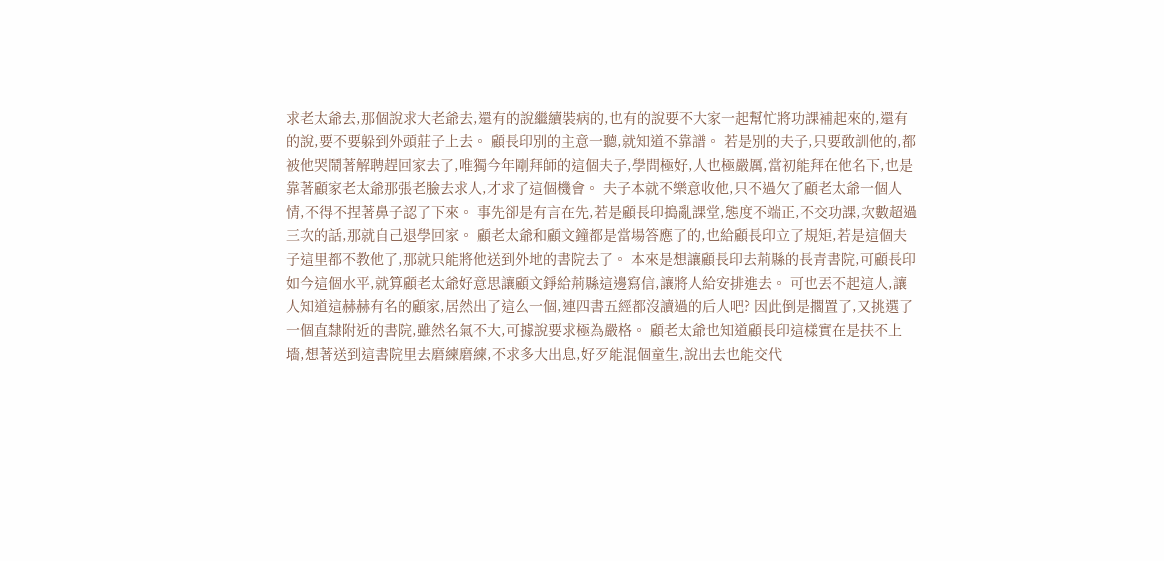求老太爺去,那個說求大老爺去,還有的說繼續裝病的,也有的說要不大家一起幫忙將功課補起來的,還有的說,要不要躲到外頭莊子上去。 顧長印別的主意一聽,就知道不靠譜。 若是別的夫子,只要敢訓他的,都被他哭鬧著解聘趕回家去了,唯獨今年剛拜師的這個夫子,學問極好,人也極嚴厲,當初能拜在他名下,也是靠著顧家老太爺那張老臉去求人,才求了這個機會。 夫子本就不樂意收他,只不過欠了顧老太爺一個人情,不得不捏著鼻子認了下來。 事先卻是有言在先,若是顧長印搗亂課堂,態度不端正,不交功課,次數超過三次的話,那就自己退學回家。 顧老太爺和顧文鐘都是當場答應了的,也給顧長印立了規矩,若是這個夫子這里都不教他了,那就只能將他送到外地的書院去了。 本來是想讓顧長印去荊縣的長青書院,可顧長印如今這個水平,就算顧老太爺好意思讓顧文錚給荊縣這邊寫信,讓將人給安排進去。 可也丟不起這人,讓人知道這赫赫有名的顧家,居然出了這么一個,連四書五經都沒讀過的后人吧? 因此倒是擱置了,又挑選了一個直隸附近的書院,雖然名氣不大,可據說要求極為嚴格。 顧老太爺也知道顧長印這樣實在是扶不上墻,想著送到這書院里去磨練磨練,不求多大出息,好歹能混個童生,說出去也能交代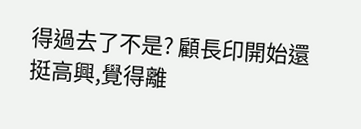得過去了不是? 顧長印開始還挺高興,覺得離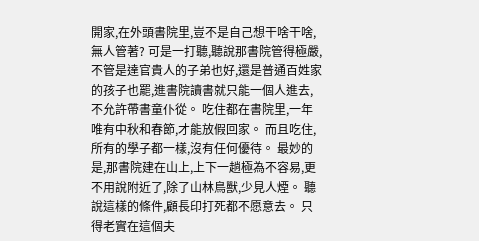開家,在外頭書院里,豈不是自己想干啥干啥,無人管著? 可是一打聽,聽說那書院管得極嚴,不管是達官貴人的子弟也好,還是普通百姓家的孩子也罷,進書院讀書就只能一個人進去,不允許帶書童仆從。 吃住都在書院里,一年唯有中秋和春節,才能放假回家。 而且吃住,所有的學子都一樣,沒有任何優待。 最妙的是,那書院建在山上,上下一趟極為不容易,更不用說附近了,除了山林鳥獸,少見人煙。 聽說這樣的條件,顧長印打死都不愿意去。 只得老實在這個夫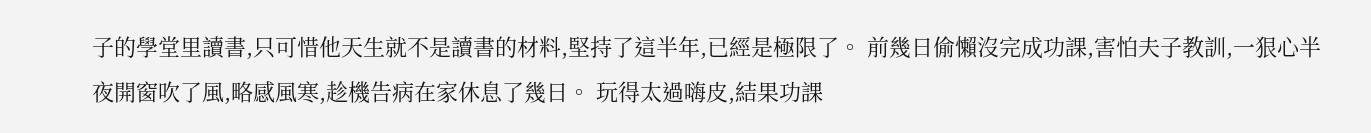子的學堂里讀書,只可惜他天生就不是讀書的材料,堅持了這半年,已經是極限了。 前幾日偷懶沒完成功課,害怕夫子教訓,一狠心半夜開窗吹了風,略感風寒,趁機告病在家休息了幾日。 玩得太過嗨皮,結果功課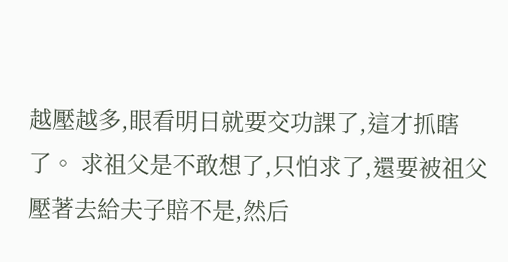越壓越多,眼看明日就要交功課了,這才抓瞎了。 求祖父是不敢想了,只怕求了,還要被祖父壓著去給夫子賠不是,然后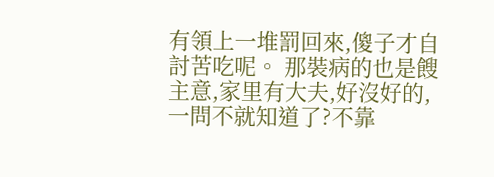有領上一堆罰回來,傻子才自討苦吃呢。 那裝病的也是餿主意,家里有大夫,好沒好的,一問不就知道了?不靠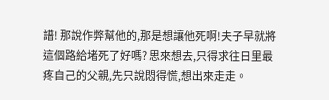譜! 那說作弊幫他的,那是想讓他死啊!夫子早就將這個路給堵死了好嗎? 思來想去,只得求往日里最疼自己的父親,先只說悶得慌,想出來走走。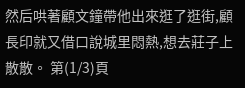然后哄著顧文鐘帶他出來逛了逛街,顧長印就又借口說城里悶熱,想去莊子上散散。 第(1/3)頁